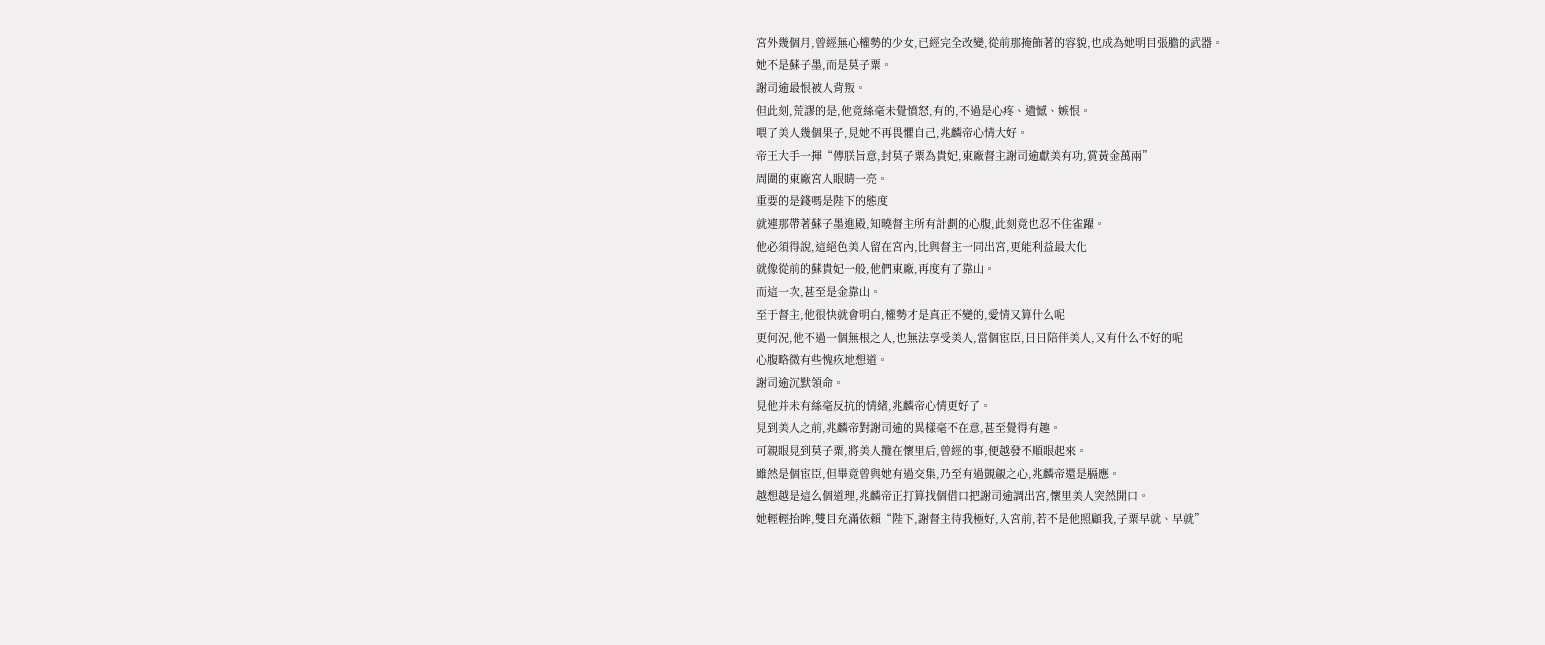宮外幾個月,曾經無心權勢的少女,已經完全改變,從前那掩飾著的容貌,也成為她明目張膽的武器。
她不是蘇子墨,而是莫子粟。
謝司逾最恨被人背叛。
但此刻,荒謬的是,他竟絲毫未覺憤怒,有的,不過是心疼、遺憾、嫉恨。
喂了美人幾個果子,見她不再畏懼自己,兆麟帝心情大好。
帝王大手一揮“傳朕旨意,封莫子粟為貴妃,東廠督主謝司逾獻美有功,賞黃金萬兩”
周圍的東廠宮人眼睛一亮。
重要的是錢嗎是陛下的態度
就連那帶著蘇子墨進殿,知曉督主所有計劃的心腹,此刻竟也忍不住雀躍。
他必須得說,這絕色美人留在宮內,比與督主一同出宮,更能利益最大化
就像從前的蘇貴妃一般,他們東廠,再度有了靠山。
而這一次,甚至是金靠山。
至于督主,他很快就會明白,權勢才是真正不變的,愛情又算什么呢
更何況,他不過一個無根之人,也無法享受美人,當個宦臣,日日陪伴美人,又有什么不好的呢
心腹略微有些愧疚地想道。
謝司逾沉默領命。
見他并未有絲毫反抗的情緒,兆麟帝心情更好了。
見到美人之前,兆麟帝對謝司逾的異樣毫不在意,甚至覺得有趣。
可親眼見到莫子粟,將美人攬在懷里后,曾經的事,便越發不順眼起來。
雖然是個宦臣,但畢竟曾與她有過交集,乃至有過覬覦之心,兆麟帝還是膈應。
越想越是這么個道理,兆麟帝正打算找個借口把謝司逾調出宮,懷里美人突然開口。
她輕輕抬眸,雙目充滿依賴“陛下,謝督主待我極好,入宮前,若不是他照顧我,子粟早就、早就”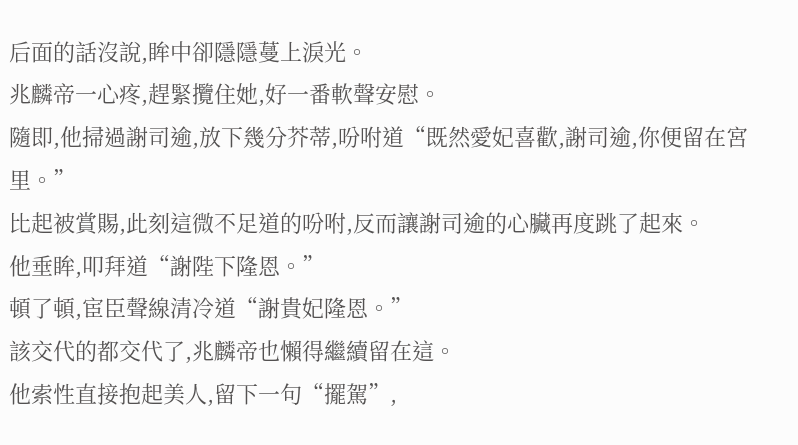后面的話沒說,眸中卻隱隱蔓上淚光。
兆麟帝一心疼,趕緊攬住她,好一番軟聲安慰。
隨即,他掃過謝司逾,放下幾分芥蒂,吩咐道“既然愛妃喜歡,謝司逾,你便留在宮里。”
比起被賞賜,此刻這微不足道的吩咐,反而讓謝司逾的心臟再度跳了起來。
他垂眸,叩拜道“謝陛下隆恩。”
頓了頓,宦臣聲線清冷道“謝貴妃隆恩。”
該交代的都交代了,兆麟帝也懶得繼續留在這。
他索性直接抱起美人,留下一句“擺駕”,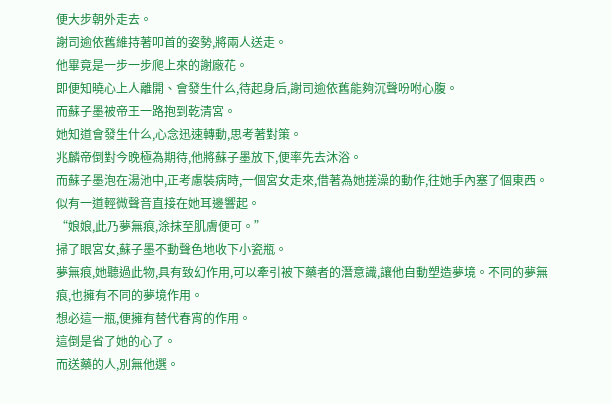便大步朝外走去。
謝司逾依舊維持著叩首的姿勢,將兩人送走。
他畢竟是一步一步爬上來的謝廠花。
即便知曉心上人離開、會發生什么,待起身后,謝司逾依舊能夠沉聲吩咐心腹。
而蘇子墨被帝王一路抱到乾清宮。
她知道會發生什么,心念迅速轉動,思考著對策。
兆麟帝倒對今晚極為期待,他將蘇子墨放下,便率先去沐浴。
而蘇子墨泡在湯池中,正考慮裝病時,一個宮女走來,借著為她搓澡的動作,往她手內塞了個東西。
似有一道輕微聲音直接在她耳邊響起。
“娘娘,此乃夢無痕,涂抹至肌膚便可。”
掃了眼宮女,蘇子墨不動聲色地收下小瓷瓶。
夢無痕,她聽過此物,具有致幻作用,可以牽引被下藥者的潛意識,讓他自動塑造夢境。不同的夢無痕,也擁有不同的夢境作用。
想必這一瓶,便擁有替代春宵的作用。
這倒是省了她的心了。
而送藥的人,別無他選。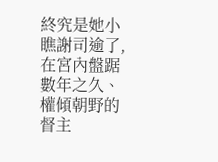終究是她小瞧謝司逾了,在宮內盤踞數年之久、權傾朝野的督主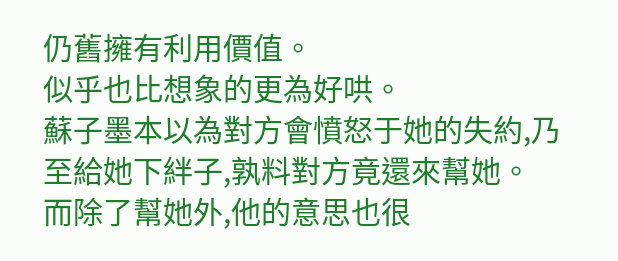仍舊擁有利用價值。
似乎也比想象的更為好哄。
蘇子墨本以為對方會憤怒于她的失約,乃至給她下絆子,孰料對方竟還來幫她。
而除了幫她外,他的意思也很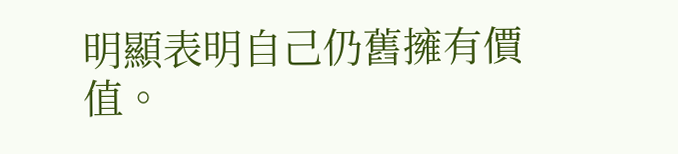明顯表明自己仍舊擁有價值。